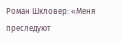Роман Шкловер: «Меня преследуют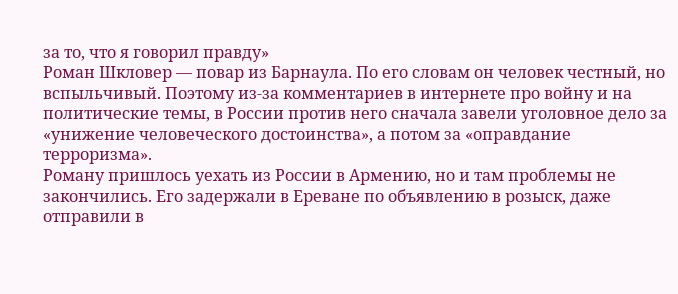за то, что я говорил правду»
Роман Шкловер — повар из Барнаула. По его словам он человек честный, но вспыльчивый. Поэтому из-за комментариев в интернете про войну и на политические темы, в России против него сначала завели уголовное дело за «унижение человеческого достоинства», а потом за «оправдание терроризма».
Роману пришлось уехать из России в Армению, но и там проблемы не закончились. Его задержали в Ереване по объявлению в розыск, даже отправили в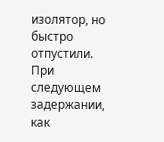изолятор, но быстро отпустили. При следующем задержании, как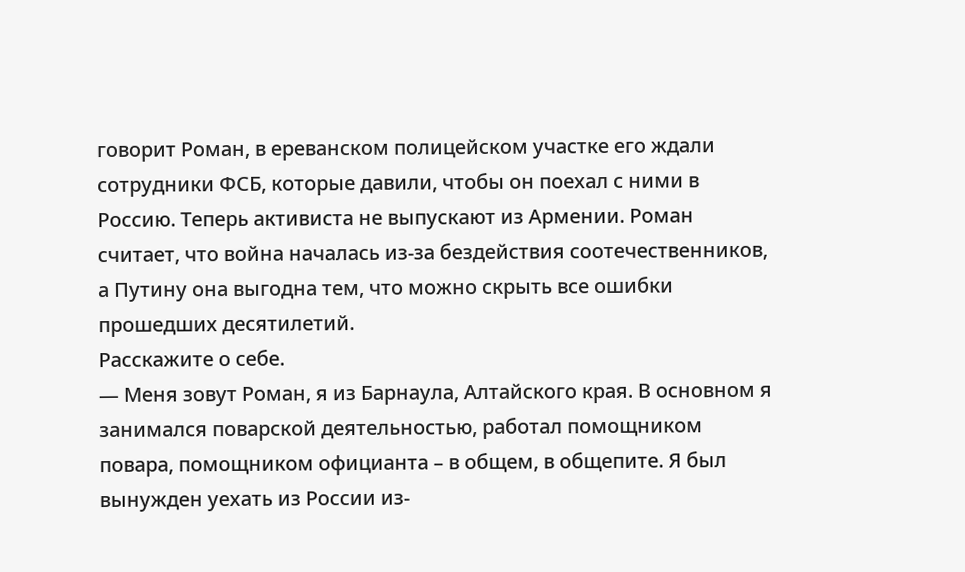говорит Роман, в ереванском полицейском участке его ждали сотрудники ФСБ, которые давили, чтобы он поехал с ними в Россию. Теперь активиста не выпускают из Армении. Роман считает, что война началась из-за бездействия соотечественников, а Путину она выгодна тем, что можно скрыть все ошибки прошедших десятилетий.
Расскажите о себе.
— Меня зовут Роман, я из Барнаула, Алтайского края. В основном я занимался поварской деятельностью, работал помощником повара, помощником официанта – в общем, в общепите. Я был вынужден уехать из России из-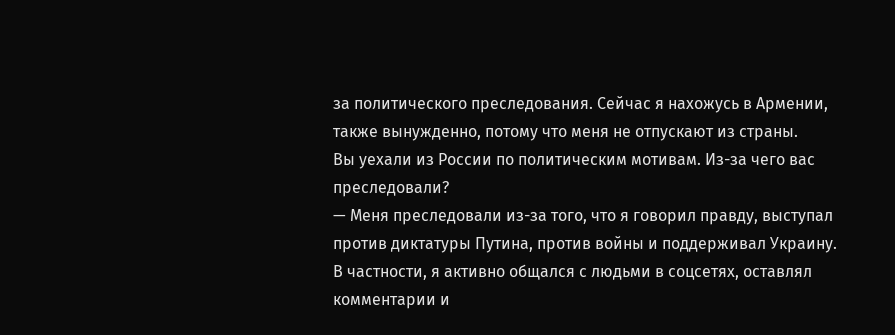за политического преследования. Сейчас я нахожусь в Армении, также вынужденно, потому что меня не отпускают из страны.
Вы уехали из России по политическим мотивам. Из-за чего вас преследовали?
— Меня преследовали из-за того, что я говорил правду, выступал против диктатуры Путина, против войны и поддерживал Украину. В частности, я активно общался с людьми в соцсетях, оставлял комментарии и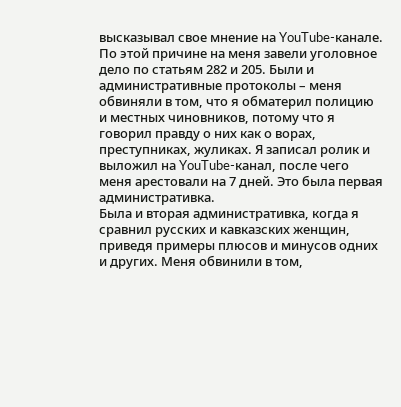высказывал свое мнение на YouTube-канале. По этой причине на меня завели уголовное дело по статьям 282 и 205. Были и административные протоколы – меня обвиняли в том, что я обматерил полицию и местных чиновников, потому что я говорил правду о них как о ворах, преступниках, жуликах. Я записал ролик и выложил на YouTube-канал, после чего меня арестовали на 7 дней. Это была первая административка.
Была и вторая административка, когда я сравнил русских и кавказских женщин, приведя примеры плюсов и минусов одних и других. Меня обвинили в том,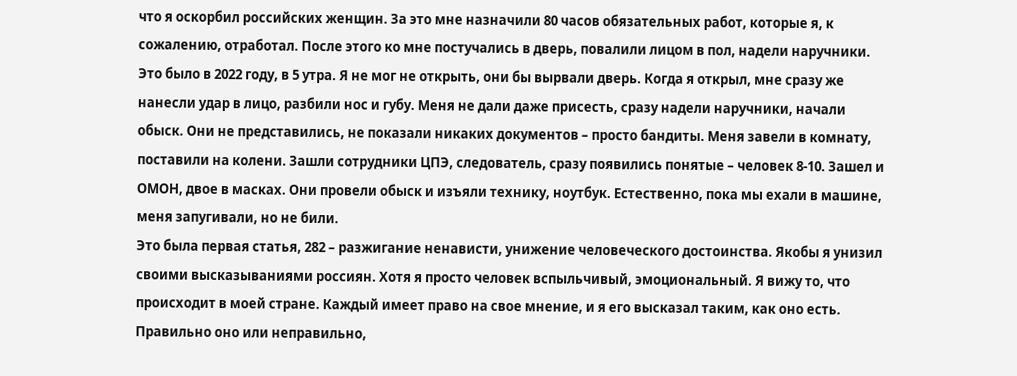что я оскорбил российских женщин. За это мне назначили 80 часов обязательных работ, которые я, к сожалению, отработал. После этого ко мне постучались в дверь, повалили лицом в пол, надели наручники. Это было в 2022 году, в 5 утра. Я не мог не открыть, они бы вырвали дверь. Когда я открыл, мне сразу же нанесли удар в лицо, разбили нос и губу. Меня не дали даже присесть, сразу надели наручники, начали обыск. Они не представились, не показали никаких документов – просто бандиты. Меня завели в комнату, поставили на колени. Зашли сотрудники ЦПЭ, следователь, сразу появились понятые – человек 8-10. Зашел и ОМОН, двое в масках. Они провели обыск и изъяли технику, ноутбук. Естественно, пока мы ехали в машине, меня запугивали, но не били.
Это была первая статья, 282 – разжигание ненависти, унижение человеческого достоинства. Якобы я унизил своими высказываниями россиян. Хотя я просто человек вспыльчивый, эмоциональный. Я вижу то, что происходит в моей стране. Каждый имеет право на свое мнение, и я его высказал таким, как оно есть. Правильно оно или неправильно,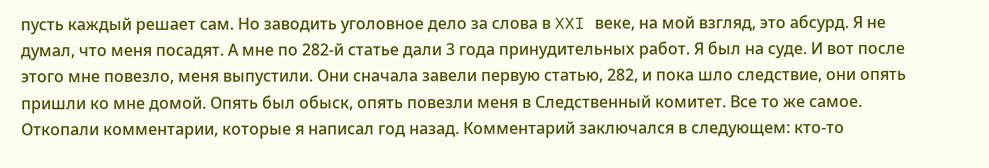пусть каждый решает сам. Но заводить уголовное дело за слова в XXI веке, на мой взгляд, это абсурд. Я не думал, что меня посадят. А мне по 282-й статье дали 3 года принудительных работ. Я был на суде. И вот после этого мне повезло, меня выпустили. Они сначала завели первую статью, 282, и пока шло следствие, они опять пришли ко мне домой. Опять был обыск, опять повезли меня в Следственный комитет. Все то же самое. Откопали комментарии, которые я написал год назад. Комментарий заключался в следующем: кто-то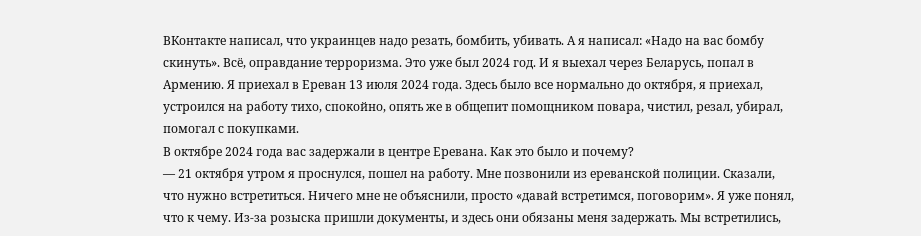ВКонтакте написал, что украинцев надо резать, бомбить, убивать. А я написал: «Надо на вас бомбу скинуть». Всё, оправдание терроризма. Это уже был 2024 год. И я выехал через Беларусь, попал в Армению. Я приехал в Ереван 13 июля 2024 года. Здесь было все нормально до октября, я приехал, устроился на работу тихо, спокойно, опять же в общепит помощником повара, чистил, резал, убирал, помогал с покупками.
В октябре 2024 года вас задержали в центре Еревана. Как это было и почему?
— 21 октября утром я проснулся, пошел на работу. Мне позвонили из ереванской полиции. Сказали, что нужно встретиться. Ничего мне не объяснили, просто «давай встретимся, поговорим». Я уже понял, что к чему. Из-за розыска пришли документы, и здесь они обязаны меня задержать. Мы встретились,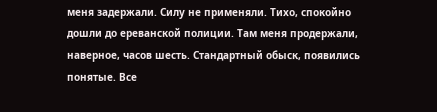меня задержали. Силу не применяли. Тихо, спокойно дошли до ереванской полиции. Там меня продержали, наверное, часов шесть. Стандартный обыск, появились понятые. Все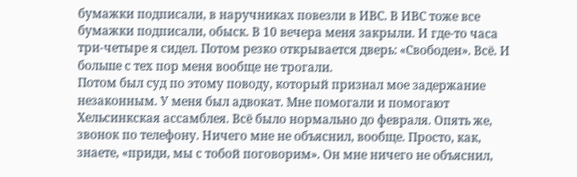бумажки подписали, в наручниках повезли в ИВС. В ИВС тоже все бумажки подписали, обыск. В 10 вечера меня закрыли. И где-то часа три-четыре я сидел. Потом резко открывается дверь: «Свободен». Всё. И больше с тех пор меня вообще не трогали.
Потом был суд по этому поводу, который признал мое задержание незаконным. У меня был адвокат. Мне помогали и помогают Хельсинкская ассамблея. Всё было нормально до февраля. Опять же, звонок по телефону. Ничего мне не объяснил, вообще. Просто, как, знаете, «приди, мы с тобой поговорим». Он мне ничего не объяснил,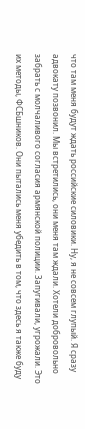что там меня будут ждать российские силовики. Ну, я не совсем глупый. Я сразу адвокату позвонил. Мы встретились, они меня там ждали. Хотели добровольно забрать с молчаливого согласия армянской полиции. Запугивали, угрожали. Это их методы, ФСБшников. Они пытались меня убедить в том, что здесь я также буду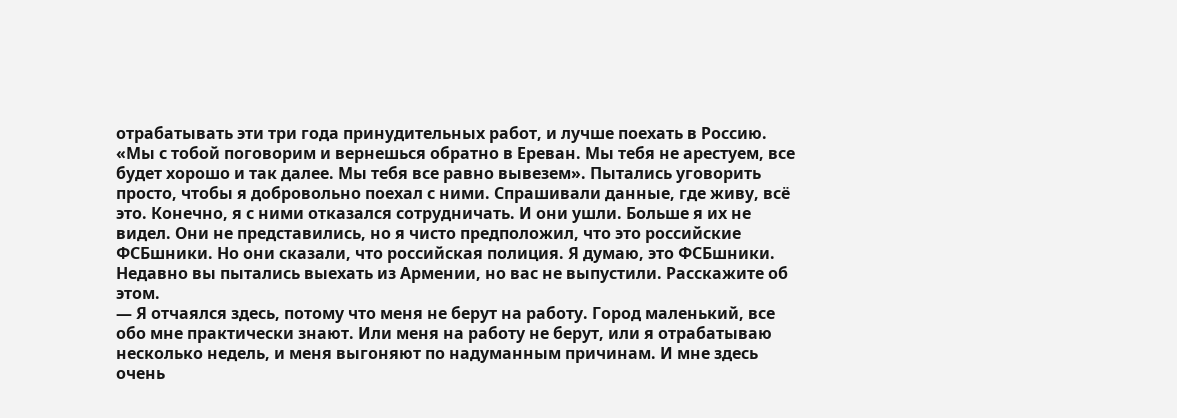отрабатывать эти три года принудительных работ, и лучше поехать в Россию. «Мы с тобой поговорим и вернешься обратно в Ереван. Мы тебя не арестуем, все будет хорошо и так далее. Мы тебя все равно вывезем». Пытались уговорить просто, чтобы я добровольно поехал с ними. Спрашивали данные, где живу, всё это. Конечно, я с ними отказался сотрудничать. И они ушли. Больше я их не видел. Они не представились, но я чисто предположил, что это российские ФСБшники. Но они сказали, что российская полиция. Я думаю, это ФСБшники.
Недавно вы пытались выехать из Армении, но вас не выпустили. Расскажите об этом.
— Я отчаялся здесь, потому что меня не берут на работу. Город маленький, все обо мне практически знают. Или меня на работу не берут, или я отрабатываю несколько недель, и меня выгоняют по надуманным причинам. И мне здесь очень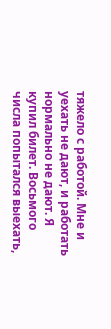тяжело с работой. Мне и уехать не дают, и работать нормально не дают. Я купил билет. Восьмого числа попытался выехать,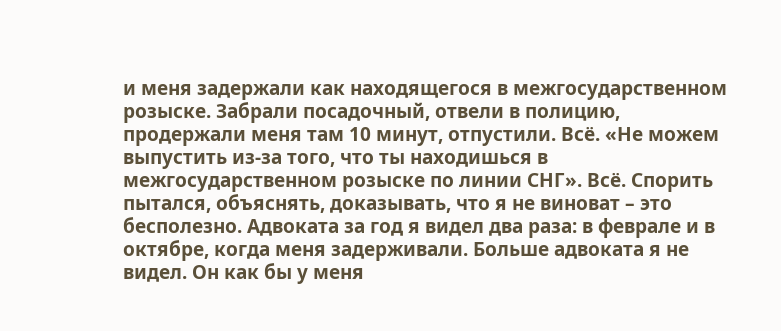и меня задержали как находящегося в межгосударственном розыске. Забрали посадочный, отвели в полицию, продержали меня там 10 минут, отпустили. Всё. «Не можем выпустить из-за того, что ты находишься в межгосударственном розыске по линии СНГ». Всё. Спорить пытался, объяснять, доказывать, что я не виноват – это бесполезно. Адвоката за год я видел два раза: в феврале и в октябре, когда меня задерживали. Больше адвоката я не видел. Он как бы у меня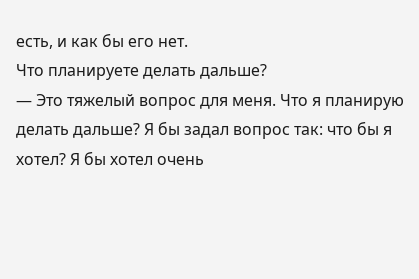есть, и как бы его нет.
Что планируете делать дальше?
— Это тяжелый вопрос для меня. Что я планирую делать дальше? Я бы задал вопрос так: что бы я хотел? Я бы хотел очень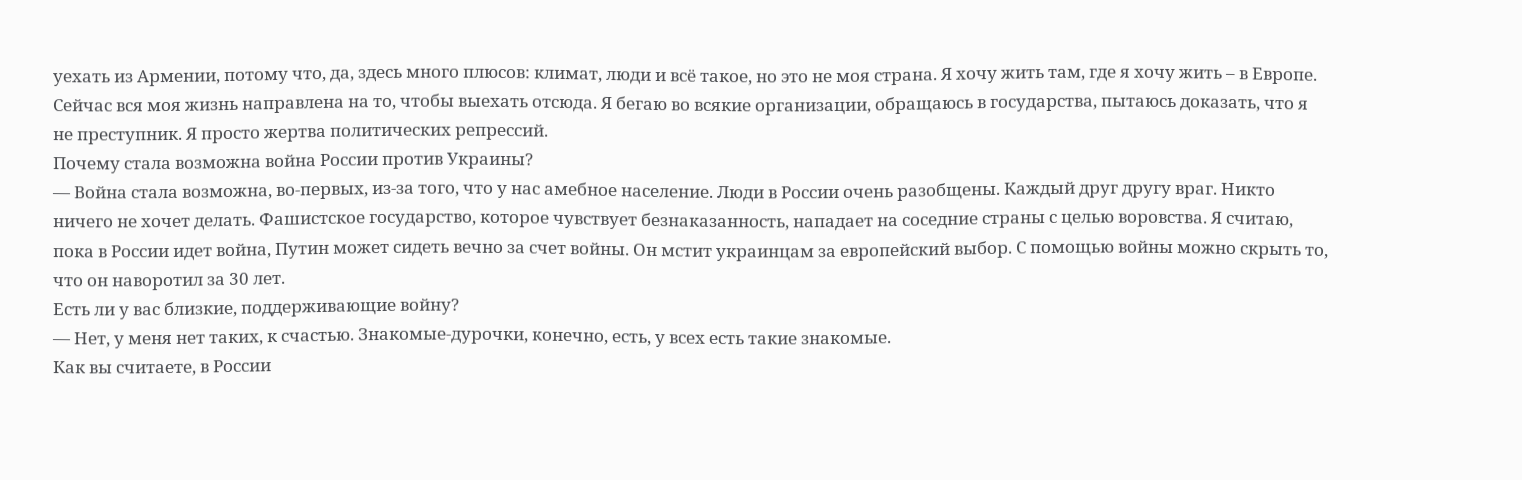уехать из Армении, потому что, да, здесь много плюсов: климат, люди и всё такое, но это не моя страна. Я хочу жить там, где я хочу жить – в Европе. Сейчас вся моя жизнь направлена на то, чтобы выехать отсюда. Я бегаю во всякие организации, обращаюсь в государства, пытаюсь доказать, что я не преступник. Я просто жертва политических репрессий.
Почему стала возможна война России против Украины?
— Война стала возможна, во-первых, из-за того, что у нас амебное население. Люди в России очень разобщены. Каждый друг другу враг. Никто ничего не хочет делать. Фашистское государство, которое чувствует безнаказанность, нападает на соседние страны с целью воровства. Я считаю, пока в России идет война, Путин может сидеть вечно за счет войны. Он мстит украинцам за европейский выбор. С помощью войны можно скрыть то, что он наворотил за 30 лет.
Есть ли у вас близкие, поддерживающие войну?
— Нет, у меня нет таких, к счастью. Знакомые-дурочки, конечно, есть, у всех есть такие знакомые.
Как вы считаете, в России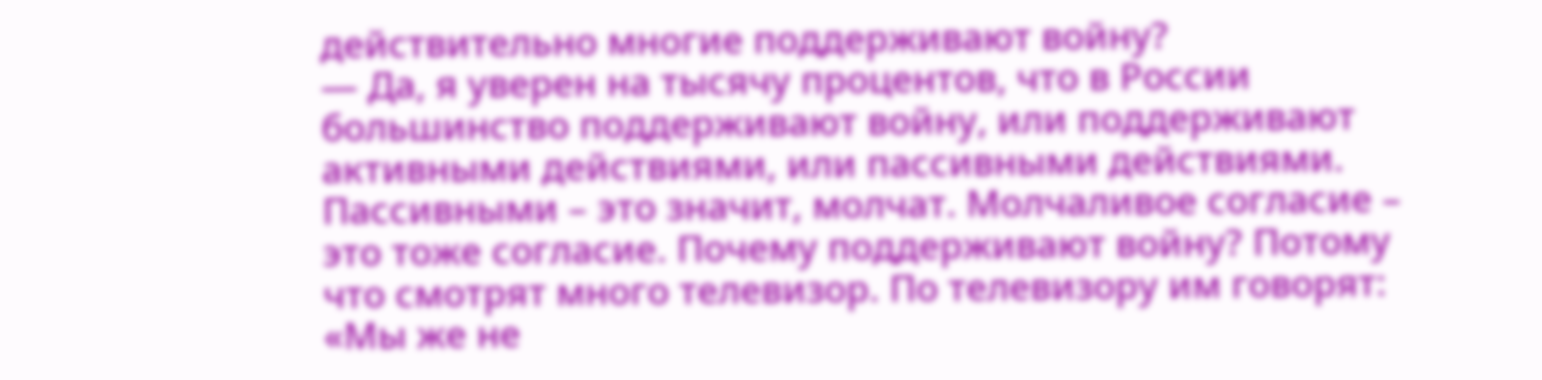действительно многие поддерживают войну?
— Да, я уверен на тысячу процентов, что в России большинство поддерживают войну, или поддерживают активными действиями, или пассивными действиями. Пассивными – это значит, молчат. Молчаливое согласие – это тоже согласие. Почему поддерживают войну? Потому что смотрят много телевизор. По телевизору им говорят: «Мы же не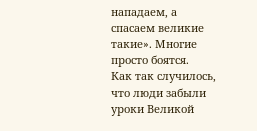нападаем, а спасаем великие такие». Многие просто боятся.
Как так случилось, что люди забыли уроки Великой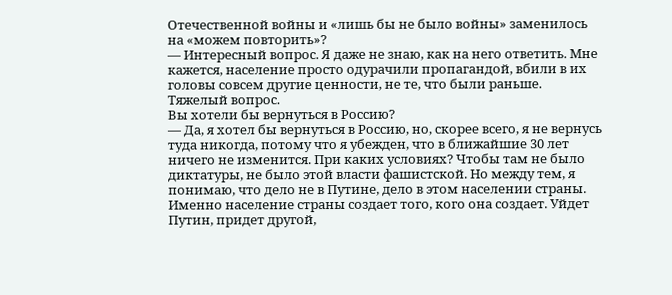Отечественной войны и «лишь бы не было войны» заменилось на «можем повторить»?
— Интересный вопрос. Я даже не знаю, как на него ответить. Мне кажется, население просто одурачили пропагандой, вбили в их головы совсем другие ценности, не те, что были раньше. Тяжелый вопрос.
Вы хотели бы вернуться в Россию?
— Да, я хотел бы вернуться в Россию, но, скорее всего, я не вернусь туда никогда, потому что я убежден, что в ближайшие 30 лет ничего не изменится. При каких условиях? Чтобы там не было диктатуры, не было этой власти фашистской. Но между тем, я понимаю, что дело не в Путине, дело в этом населении страны. Именно население страны создает того, кого она создает. Уйдет Путин, придет другой,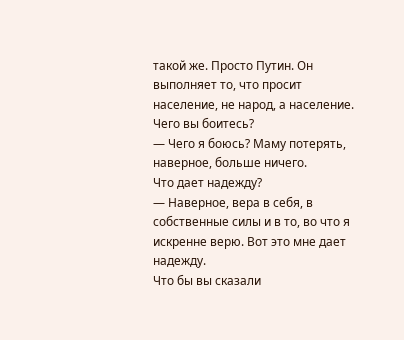такой же. Просто Путин. Он выполняет то, что просит население, не народ, а население.
Чего вы боитесь?
— Чего я боюсь? Маму потерять, наверное, больше ничего.
Что дает надежду?
— Наверное, вера в себя, в собственные силы и в то, во что я искренне верю. Вот это мне дает надежду.
Что бы вы сказали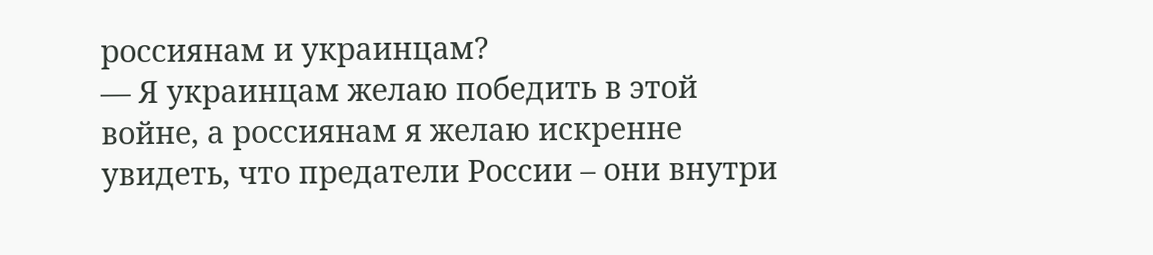россиянам и украинцам?
— Я украинцам желаю победить в этой войне, а россиянам я желаю искренне увидеть, что предатели России – они внутри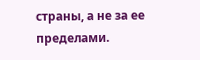страны, а не за ее пределами.